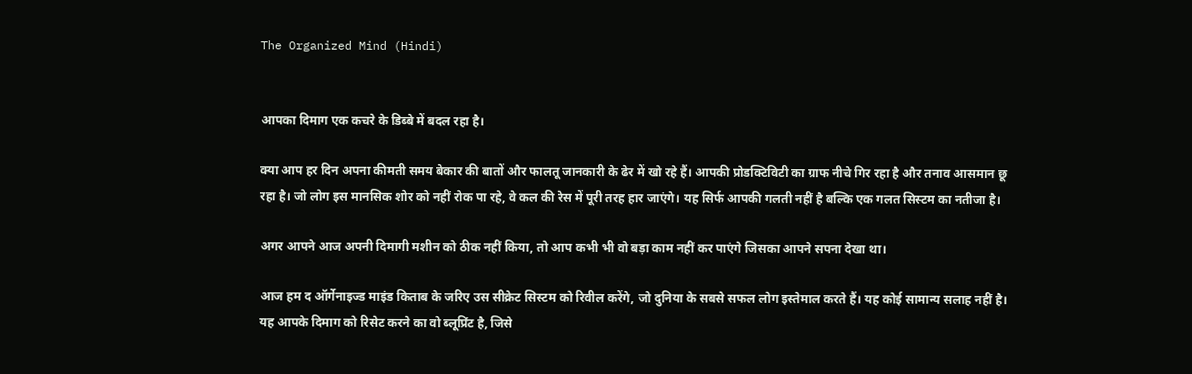The Organized Mind (Hindi)


आपका दिमाग एक कचरे के डिब्बे में बदल रहा है।

क्या आप हर दिन अपना कीमती समय बेकार की बातों और फालतू जानकारी के ढेर में खो रहे हैं। आपकी प्रोडक्टिविटी का ग्राफ नीचे गिर रहा है और तनाव आसमान छू रहा है। जो लोग इस मानसिक शोर को नहीं रोक पा रहे, वे कल की रेस में पूरी तरह हार जाएंगे। यह सिर्फ आपकी गलती नहीं है बल्कि एक गलत सिस्टम का नतीजा है।

अगर आपने आज अपनी दिमागी मशीन को ठीक नहीं किया, तो आप कभी भी वो बड़ा काम नहीं कर पाएंगे जिसका आपने सपना देखा था।

आज हम द ऑर्गेनाइज्ड माइंड किताब के जरिए उस सीक्रेट सिस्टम को रिवील करेंगे, जो दुनिया के सबसे सफल लोग इस्तेमाल करते हैं। यह कोई सामान्य सलाह नहीं है। यह आपके दिमाग को रिसेट करने का वो ब्लूप्रिंट है, जिसे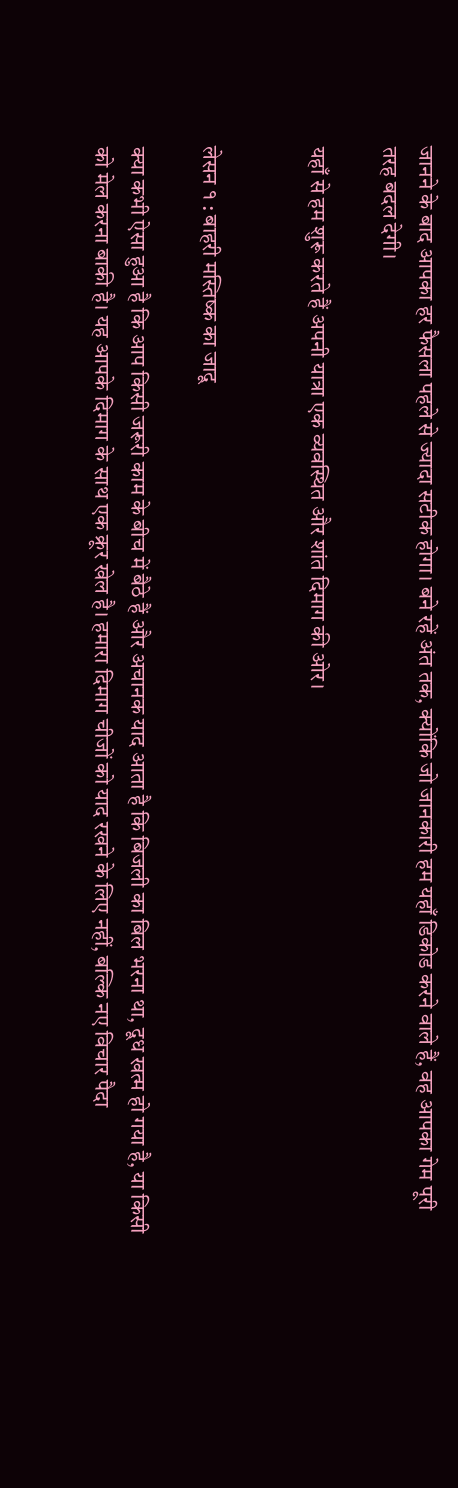जानने के बाद आपका हर फैसला पहले से ज्यादा सटीक होगा। बने रहें अंत तक, क्योंकि जो जानकारी हम यहाँ डिकोड करने वाले हैं, वह आपका गेम पूरी तरह बदल देगी।

यहाँ से हम शुरू करते हैं अपनी यात्रा एक व्यवस्थित और शांत दिमाग की ओर।


लेसन १ : बाहरी मस्तिष्क का जादू

क्या कभी ऐसा हुआ है कि आप किसी जरूरी काम के बीच में बैठे हैं और अचानक याद आता है कि बिजली का बिल भरना था, दूध खत्म हो गया है, या किसी को मेल करना बाकी है। यह आपके दिमाग के साथ एक क्रूर खेल है। हमारा दिमाग चीजों को याद रखने के लिए नहीं, बल्कि नए विचार पैदा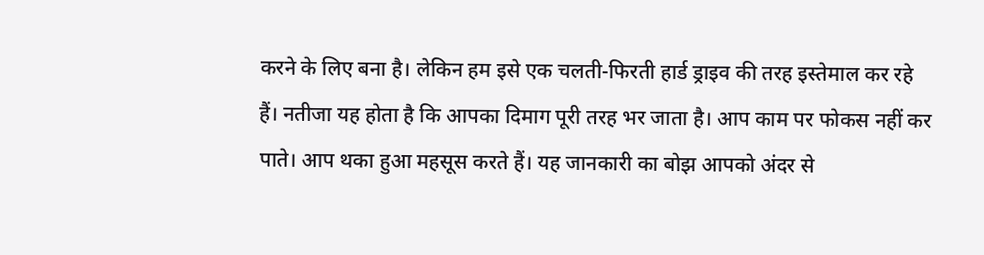करने के लिए बना है। लेकिन हम इसे एक चलती-फिरती हार्ड ड्राइव की तरह इस्तेमाल कर रहे हैं। नतीजा यह होता है कि आपका दिमाग पूरी तरह भर जाता है। आप काम पर फोकस नहीं कर पाते। आप थका हुआ महसूस करते हैं। यह जानकारी का बोझ आपको अंदर से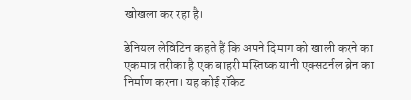खोखला कर रहा है।

डेनियल लेविटिन कहते हैं कि अपने दिमाग को खाली करने का एकमात्र तरीका है एक बाहरी मस्तिष्क यानी एक्सटर्नल ब्रेन का निर्माण करना। यह कोई रॉकेट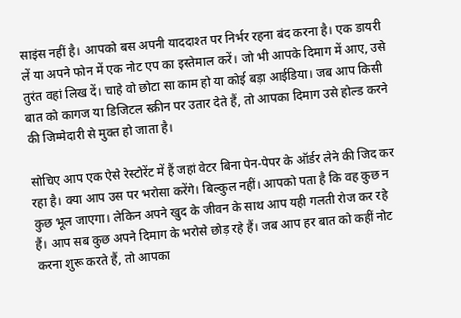साइंस नहीं है। आपको बस अपनी याददाश्त पर निर्भर रहना बंद करना है। एक डायरी लें या अपने फोन में एक नोट एप का इस्तेमाल करें। जो भी आपके दिमाग में आए, उसे तुरंत वहां लिख दें। चाहे वो छोटा सा काम हो या कोई बड़ा आईडिया। जब आप किसी बात को कागज या डिजिटल स्क्रीन पर उतार देते हैं, तो आपका दिमाग उसे होल्ड करने की जिम्मेदारी से मुक्त हो जाता है।

सोचिए आप एक ऐसे रेस्टोरेंट में हैं जहां वेटर बिना पेन-पेपर के ऑर्डर लेने की जिद कर रहा है। क्या आप उस पर भरोसा करेंगे। बिल्कुल नहीं। आपको पता है कि वह कुछ न कुछ भूल जाएगा। लेकिन अपने खुद के जीवन के साथ आप यही गलती रोज कर रहे हैं। आप सब कुछ अपने दिमाग के भरोसे छोड़ रहे हैं। जब आप हर बात को कहीं नोट करना शुरू करते हैं, तो आपका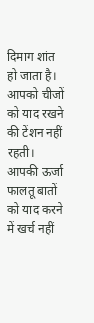दिमाग शांत हो जाता है। आपको चीजों को याद रखने की टेंशन नहीं रहती। आपकी ऊर्जा फालतू बातों को याद करने में खर्च नहीं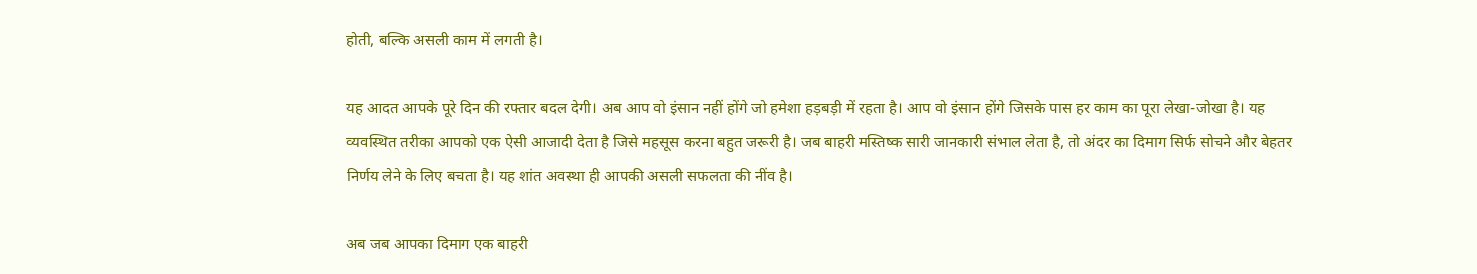होती, बल्कि असली काम में लगती है।

यह आदत आपके पूरे दिन की रफ्तार बदल देगी। अब आप वो इंसान नहीं होंगे जो हमेशा हड़बड़ी में रहता है। आप वो इंसान होंगे जिसके पास हर काम का पूरा लेखा-जोखा है। यह व्यवस्थित तरीका आपको एक ऐसी आजादी देता है जिसे महसूस करना बहुत जरूरी है। जब बाहरी मस्तिष्क सारी जानकारी संभाल लेता है, तो अंदर का दिमाग सिर्फ सोचने और बेहतर निर्णय लेने के लिए बचता है। यह शांत अवस्था ही आपकी असली सफलता की नींव है।

अब जब आपका दिमाग एक बाहरी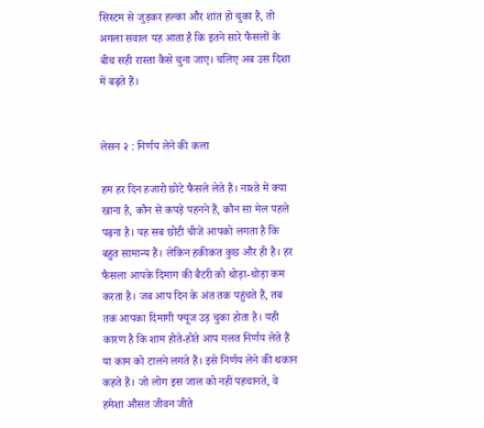सिस्टम से जुड़कर हल्का और शांत हो चुका है, तो अगला सवाल यह आता है कि इतने सारे फैसलों के बीच सही रास्ता कैसे चुना जाए। चलिए अब उस दिशा में बढ़ते हैं।


लेसन २ : निर्णय लेने की कला

हम हर दिन हजारो छोटे फैसले लेते हैं। नाश्ते में क्या खाना है, कौन से कपड़े पहनने हैं, कौन सा मेल पहले पढ़ना है। यह सब छोटी चीजें आपको लगता है कि बहुत सामान्य हैं। लेकिन हकीकत कुछ और ही है। हर फैसला आपके दिमाग की बैटरी को थोड़ा-थोड़ा कम करता है। जब आप दिन के अंत तक पहुंचते हैं, तब तक आपका दिमागी फ्यूज उड़ चुका होता है। यही कारण है कि शाम होते-होते आप गलत निर्णय लेते हैं या काम को टालने लगते हैं। इसे निर्णय लेने की थकान कहते हैं। जो लोग इस जाल को नहीं पहचानते, वे हमेशा औसत जीवन जीते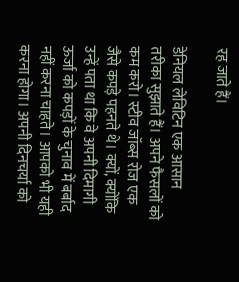रह जाते हैं।

डेनियल लेविटिन एक आसान तरीका सुझाते हैं। अपने फैसलों को कम करो। स्टीव जॉब्स रोज एक जैसे कपड़े पहनते थे। क्यों, क्योंकि उन्हें पता था कि वे अपनी दिमागी ऊर्जा को कपड़ों के चुनाव में बर्बाद नहीं करना चाहते। आपको भी यही करना होगा। अपनी दिनचर्या को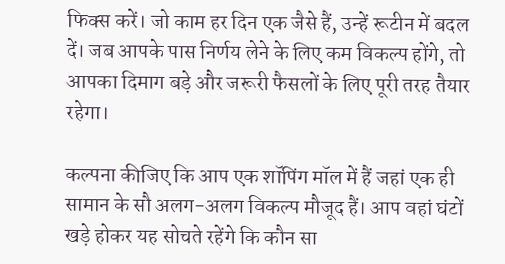फिक्स करें। जो काम हर दिन एक जैसे हैं, उन्हें रूटीन में बदल दें। जब आपके पास निर्णय लेने के लिए कम विकल्प होंगे, तो आपका दिमाग बड़े और जरूरी फैसलों के लिए पूरी तरह तैयार रहेगा।

कल्पना कीजिए कि आप एक शॉपिंग मॉल में हैं जहां एक ही सामान के सौ अलग-अलग विकल्प मौजूद हैं। आप वहां घंटों खड़े होकर यह सोचते रहेंगे कि कौन सा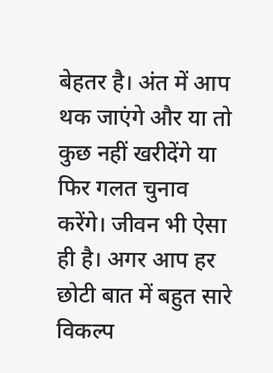बेहतर है। अंत में आप थक जाएंगे और या तो कुछ नहीं खरीदेंगे या फिर गलत चुनाव करेंगे। जीवन भी ऐसा ही है। अगर आप हर छोटी बात में बहुत सारे विकल्प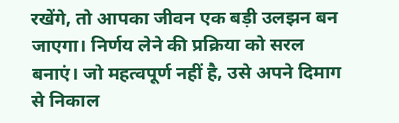रखेंगे, तो आपका जीवन एक बड़ी उलझन बन जाएगा। निर्णय लेने की प्रक्रिया को सरल बनाएं। जो महत्वपूर्ण नहीं है, उसे अपने दिमाग से निकाल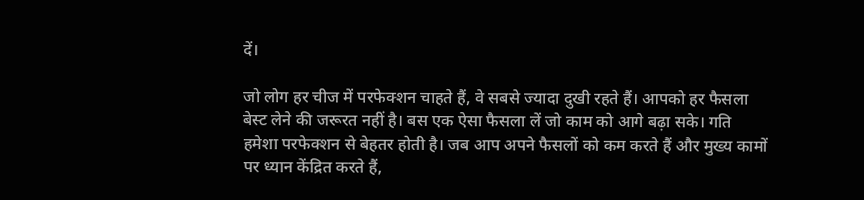दें।

जो लोग हर चीज में परफेक्शन चाहते हैं, वे सबसे ज्यादा दुखी रहते हैं। आपको हर फैसला बेस्ट लेने की जरूरत नहीं है। बस एक ऐसा फैसला लें जो काम को आगे बढ़ा सके। गति हमेशा परफेक्शन से बेहतर होती है। जब आप अपने फैसलों को कम करते हैं और मुख्य कामों पर ध्यान केंद्रित करते हैं,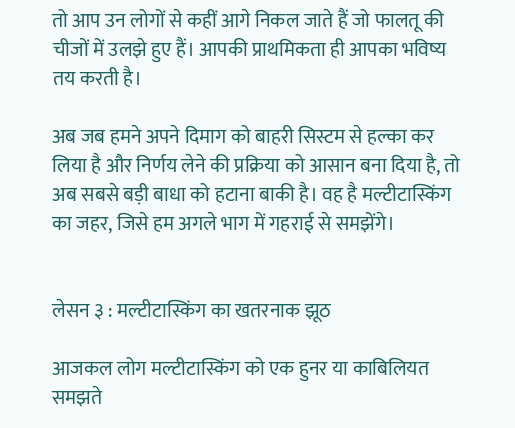तो आप उन लोगों से कहीं आगे निकल जाते हैं जो फालतू की चीजों में उलझे हुए हैं। आपकी प्राथमिकता ही आपका भविष्य तय करती है।

अब जब हमने अपने दिमाग को बाहरी सिस्टम से हल्का कर लिया है और निर्णय लेने की प्रक्रिया को आसान बना दिया है, तो अब सबसे बड़ी बाधा को हटाना बाकी है। वह है मल्टीटास्किंग का जहर, जिसे हम अगले भाग में गहराई से समझेंगे।


लेसन ३ : मल्टीटास्किंग का खतरनाक झूठ

आजकल लोग मल्टीटास्किंग को एक हुनर या काबिलियत समझते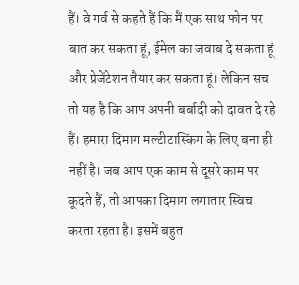हैं। वे गर्व से कहते हैं कि मैं एक साथ फोन पर बात कर सकता हूं, ईमेल का जवाब दे सकता हूं और प्रेजेंटेशन तैयार कर सकता हूं। लेकिन सच तो यह है कि आप अपनी बर्बादी को दावत दे रहे हैं। हमारा दिमाग मल्टीटास्किंग के लिए बना ही नहीं है। जब आप एक काम से दूसरे काम पर कूदते हैं, तो आपका दिमाग लगातार स्विच करता रहता है। इसमें बहुत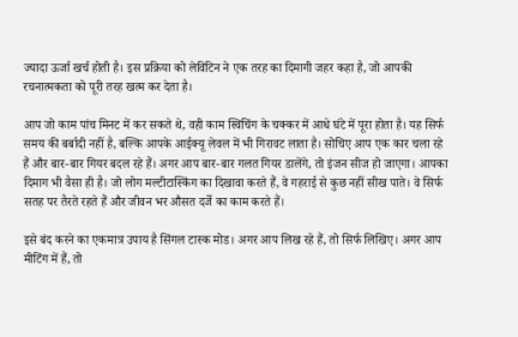ज्यादा ऊर्जा खर्च होती है। इस प्रक्रिया को लेविटिन ने एक तरह का दिमागी जहर कहा है, जो आपकी रचनात्मकता को पूरी तरह खत्म कर देता है।

आप जो काम पांच मिनट में कर सकते थे, वही काम स्विचिंग के चक्कर में आधे घंटे में पूरा होता है। यह सिर्फ समय की बर्बादी नहीं है, बल्कि आपके आईक्यू लेवल में भी गिरावट लाता है। सोचिए आप एक कार चला रहे हैं और बार-बार गियर बदल रहे हैं। अगर आप बार-बार गलत गियर डालेंगे, तो इंजन सीज हो जाएगा। आपका दिमाग भी वैसा ही है। जो लोग मल्टीटास्किंग का दिखावा करते हैं, वे गहराई से कुछ नहीं सीख पाते। वे सिर्फ सतह पर तैरते रहते हैं और जीवन भर औसत दर्जे का काम करते हैं।

इसे बंद करने का एकमात्र उपाय है सिंगल टास्क मोड। अगर आप लिख रहे हैं, तो सिर्फ लिखिए। अगर आप मीटिंग में हैं, तो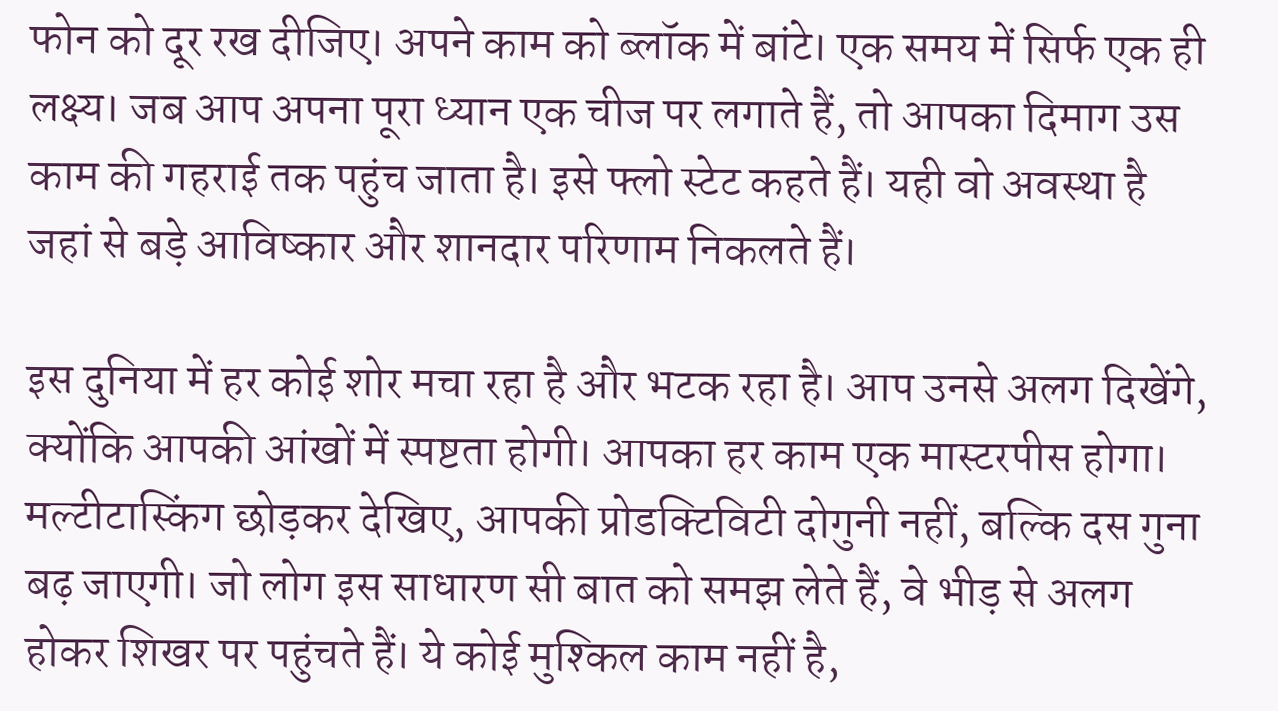फोन को दूर रख दीजिए। अपने काम को ब्लॉक में बांटे। एक समय में सिर्फ एक ही लक्ष्य। जब आप अपना पूरा ध्यान एक चीज पर लगाते हैं, तो आपका दिमाग उस काम की गहराई तक पहुंच जाता है। इसे फ्लो स्टेट कहते हैं। यही वो अवस्था है जहां से बड़े आविष्कार और शानदार परिणाम निकलते हैं।

इस दुनिया में हर कोई शोर मचा रहा है और भटक रहा है। आप उनसे अलग दिखेंगे, क्योंकि आपकी आंखों में स्पष्टता होगी। आपका हर काम एक मास्टरपीस होगा। मल्टीटास्किंग छोड़कर देखिए, आपकी प्रोडक्टिविटी दोगुनी नहीं, बल्कि दस गुना बढ़ जाएगी। जो लोग इस साधारण सी बात को समझ लेते हैं, वे भीड़ से अलग होकर शिखर पर पहुंचते हैं। ये कोई मुश्किल काम नहीं है,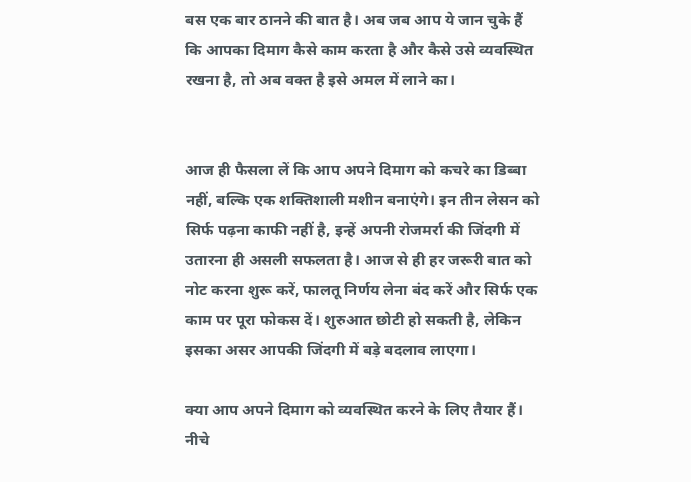बस एक बार ठानने की बात है। अब जब आप ये जान चुके हैं कि आपका दिमाग कैसे काम करता है और कैसे उसे व्यवस्थित रखना है, तो अब वक्त है इसे अमल में लाने का।


आज ही फैसला लें कि आप अपने दिमाग को कचरे का डिब्बा नहीं, बल्कि एक शक्तिशाली मशीन बनाएंगे। इन तीन लेसन को सिर्फ पढ़ना काफी नहीं है, इन्हें अपनी रोजमर्रा की जिंदगी में उतारना ही असली सफलता है। आज से ही हर जरूरी बात को नोट करना शुरू करें, फालतू निर्णय लेना बंद करें और सिर्फ एक काम पर पूरा फोकस दें। शुरुआत छोटी हो सकती है, लेकिन इसका असर आपकी जिंदगी में बड़े बदलाव लाएगा।

क्या आप अपने दिमाग को व्यवस्थित करने के लिए तैयार हैं। नीचे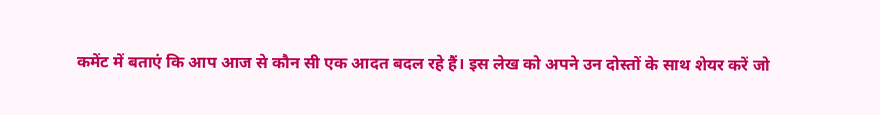कमेंट में बताएं कि आप आज से कौन सी एक आदत बदल रहे हैं। इस लेख को अपने उन दोस्तों के साथ शेयर करें जो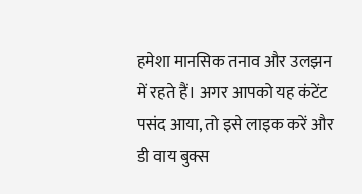हमेशा मानसिक तनाव और उलझन में रहते हैं। अगर आपको यह कंटेंट पसंद आया, तो इसे लाइक करें और डी वाय बुक्स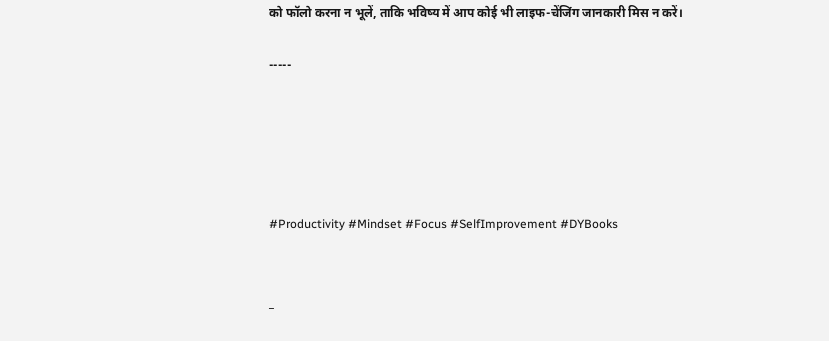को फॉलो करना न भूलें, ताकि भविष्य में आप कोई भी लाइफ-चेंजिंग जानकारी मिस न करें।

-----





#Productivity #Mindset #Focus #SelfImprovement #DYBooks


_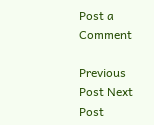Post a Comment

Previous Post Next Post